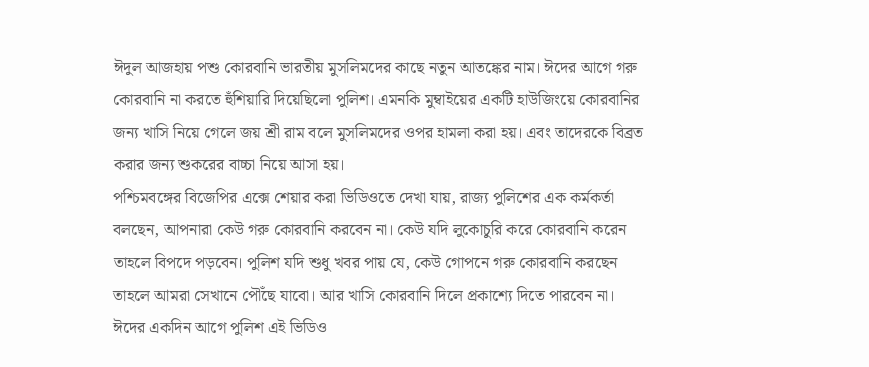ঈদুল আজহায় পশু কোরবানি ভারতীয় মুসলিমদের কাছে নতুন আতঙ্কের নাম। ঈদের আগে গরু কোরবানি না করতে হুঁশিয়ারি দিয়েছিলো পুলিশ। এমনকি মুম্বাইয়ের একটি হাউজিংয়ে কোরবানির জন্য খাসি নিয়ে গেলে জয় শ্রী রাম বলে মুসলিমদের ওপর হামলা করা হয়। এবং তাদেরকে বিব্রত করার জন্য শুকরের বাচ্চা নিয়ে আসা হয়।
পশ্চিমবঙ্গের বিজেপির এক্সে শেয়ার করা ভিডিওতে দেখা যায়, রাজ্য পুলিশের এক কর্মকর্তা বলছেন, আপনারা কেউ গরু কোরবানি করবেন না। কেউ যদি লুকোচুরি করে কোরবানি করেন তাহলে বিপদে পড়বেন। পুলিশ যদি শুধু খবর পায় যে, কেউ গোপনে গরু কোরবানি করছেন তাহলে আমরা সেখানে পৌঁছে যাবো। আর খাসি কোরবানি দিলে প্রকাশ্যে দিতে পারবেন না।
ঈদের একদিন আগে পুলিশ এই ভিডিও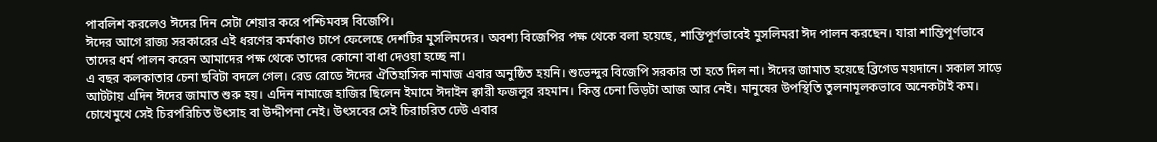পাবলিশ করলেও ঈদের দিন সেটা শেয়ার করে পশ্চিমবঙ্গ বিজেপি।
ঈদের আগে রাজ্য সরকারের এই ধরণের কর্মকাণ্ড চাপে ফেলেছে দেশটির মুসলিমদের। অবশ্য বিজেপির পক্ষ থেকে বলা হয়েছে, শান্তিপূর্ণভাবেই মুসলিমরা ঈদ পালন করছেন। যারা শান্তিপূর্ণভাবে তাদের ধর্ম পালন করেন আমাদের পক্ষ থেকে তাদের কোনো বাধা দেওয়া হচ্ছে না।
এ বছর কলকাতার চেনা ছবিটা বদলে গেল। রেড রোডে ঈদের ঐতিহাসিক নামাজ এবার অনুষ্ঠিত হয়নি। শুভেন্দুর বিজেপি সরকার তা হতে দিল না। ঈদের জামাত হয়েছে ব্রিগেড ময়দানে। সকাল সাড়ে আটটায় এদিন ঈদের জামাত শুরু হয়। এদিন নামাজে হাজির ছিলেন ইমামে ঈদাইন ক্বারী ফজলুর রহমান। কিন্তু চেনা ভিড়টা আজ আর নেই। মানুষের উপস্থিতি তুলনামূলকভাবে অনেকটাই কম। চোখেমুখে সেই চিরপরিচিত উৎসাহ বা উদ্দীপনা নেই। উৎসবের সেই চিরাচরিত ঢেউ এবার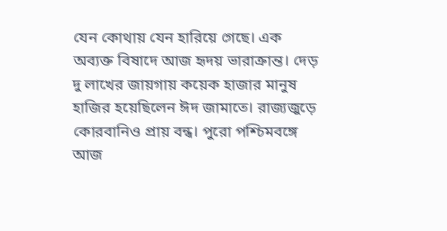যেন কোথায় যেন হারিয়ে গেছে। এক অব্যক্ত বিষাদে আজ হৃদয় ভারাক্রান্ত। দেড় দু লাখের জায়গায় কয়েক হাজার মানুষ হাজির হয়েছিলেন ঈদ জামাতে। রাজ্যজুড়ে কোরবানিও প্রায় বন্ধ। পুরো পশ্চিমবঙ্গে আজ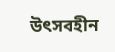উৎসবহীন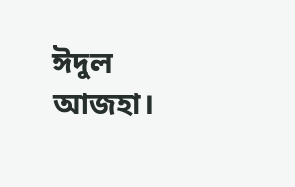ঈদুল আজহা।